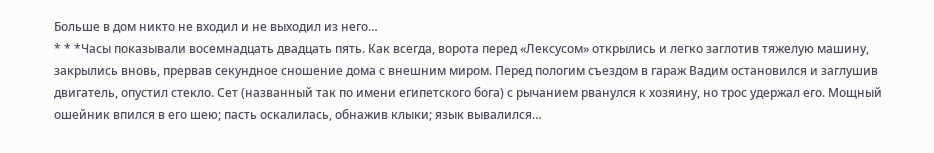Больше в дом никто не входил и не выходил из него…
* * *Часы показывали восемнадцать двадцать пять. Как всегда, ворота перед «Лексусом» открылись и легко заглотив тяжелую машину, закрылись вновь, прервав секундное сношение дома с внешним миром. Перед пологим съездом в гараж Вадим остановился и заглушив двигатель, опустил стекло. Сет (названный так по имени египетского бога) с рычанием рванулся к хозяину, но трос удержал его. Мощный ошейник впился в его шею; пасть оскалилась, обнажив клыки; язык вывалился…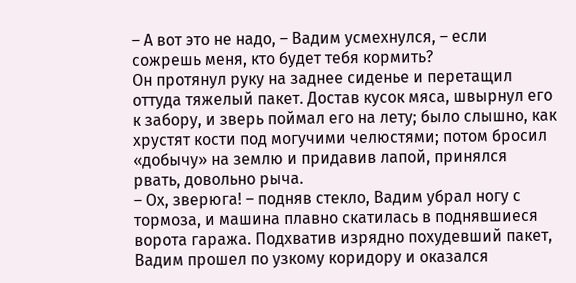– А вот это не надо, – Вадим усмехнулся, – если сожрешь меня, кто будет тебя кормить?
Он протянул руку на заднее сиденье и перетащил оттуда тяжелый пакет. Достав кусок мяса, швырнул его к забору, и зверь поймал его на лету; было слышно, как хрустят кости под могучими челюстями; потом бросил «добычу» на землю и придавив лапой, принялся рвать, довольно рыча.
– Ох, зверюга! – подняв стекло, Вадим убрал ногу с тормоза, и машина плавно скатилась в поднявшиеся ворота гаража. Подхватив изрядно похудевший пакет, Вадим прошел по узкому коридору и оказался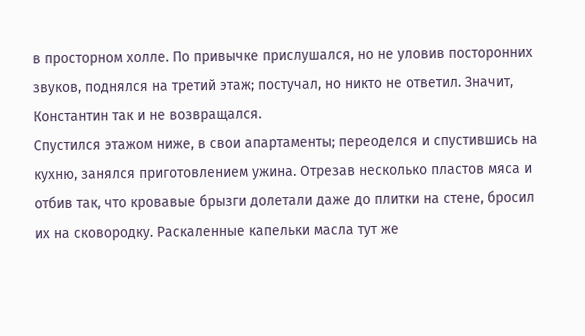в просторном холле. По привычке прислушался, но не уловив посторонних звуков, поднялся на третий этаж; постучал, но никто не ответил. Значит, Константин так и не возвращался.
Спустился этажом ниже, в свои апартаменты; переоделся и спустившись на кухню, занялся приготовлением ужина. Отрезав несколько пластов мяса и отбив так, что кровавые брызги долетали даже до плитки на стене, бросил их на сковородку. Раскаленные капельки масла тут же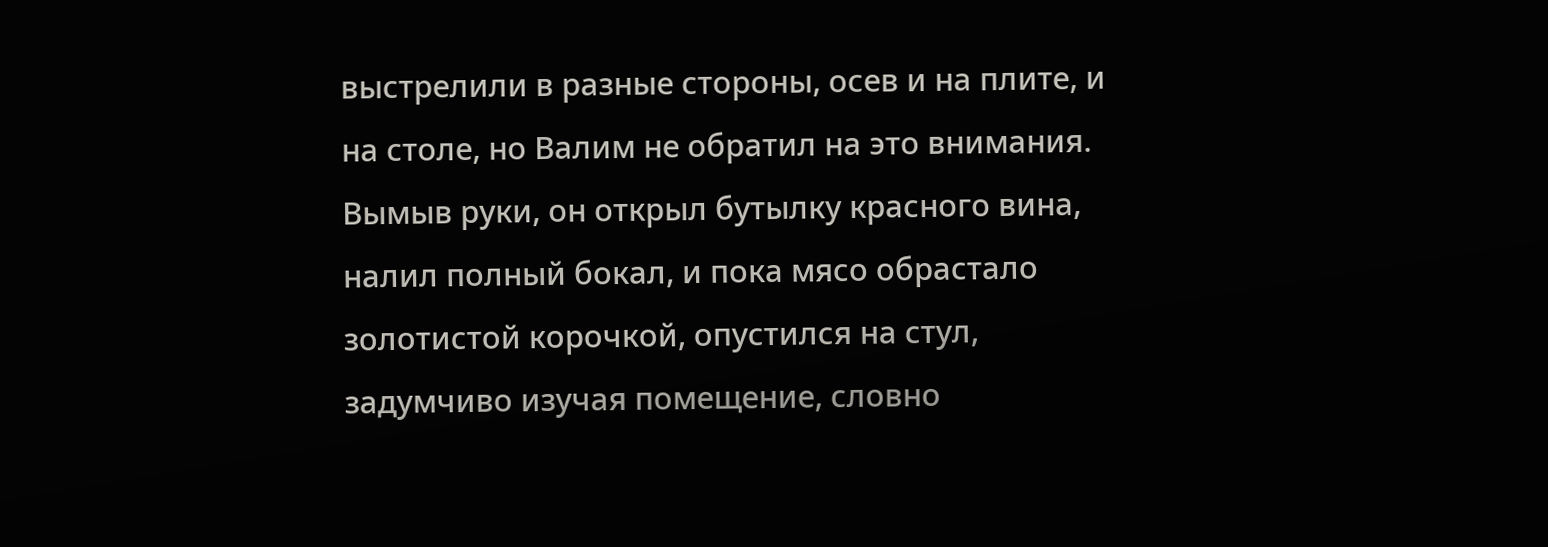выстрелили в разные стороны, осев и на плите, и на столе, но Валим не обратил на это внимания. Вымыв руки, он открыл бутылку красного вина, налил полный бокал, и пока мясо обрастало золотистой корочкой, опустился на стул, задумчиво изучая помещение, словно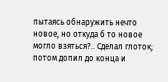пытаясь обнаружить нечто новое, но откуда б то новое могло взяться?.. Сделал глоток; потом допил до конца и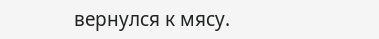вернулся к мясу.